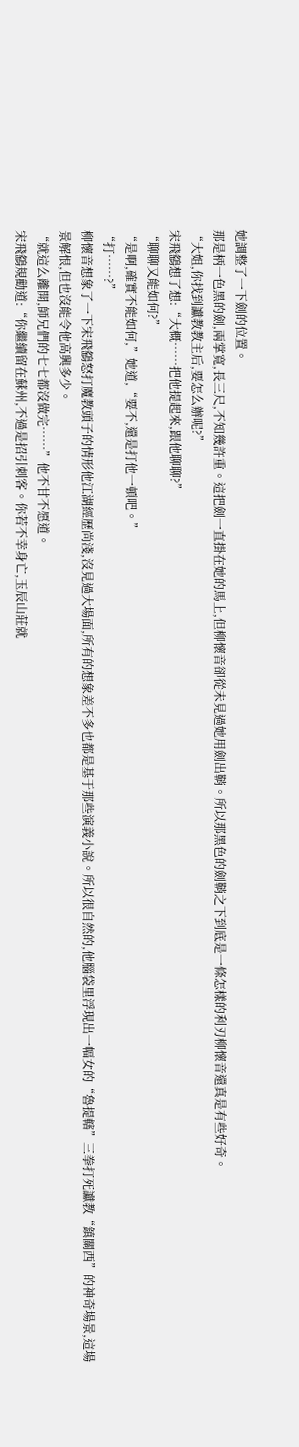她調整了一下劍的位置。
那是柄一色黑的劍,兩掌寬,長三尺,不知幾許重。這把劍一直掛在她的馬上,但柳懷音卻從未見過她用劍出鞘。所以那黑色的劍鞘之下到底是一條怎樣的利刃柳懷音還真是有些好奇。
“大姐,你找到讞教教主后,要怎么辦呢?”
宋飛鷂想了想:“大概……把他提起來,跟他聊聊?”
“聊聊又能如何?”
“是啊,確實不能如何,”她道,“要不,還是打他一頓吧。”
“打……?”
柳懷音想象了一下宋飛鷂怒打魔教頭子的情形他江湖經歷尚淺,沒見過大場面,所有的想象差不多也都是基于那些演義小說。所以很自然的,他腦袋里浮現出一幅女的“魯提轄”三拳打死讞教“鎮關西”的神奇場景,這場景解恨,但也沒能令他高興多少。
“就這么離開,師兄們的七七都沒做完……”他不甘不愿道。
宋飛鷂規勸道:“你繼續留在蘇州,不過是招引刺客。你若不幸身亡,玉辰山莊就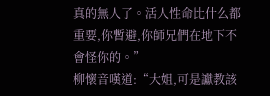真的無人了。活人性命比什么都重要,你暫避,你師兄們在地下不會怪你的。”
柳懷音嘆道:“大姐,可是讞教該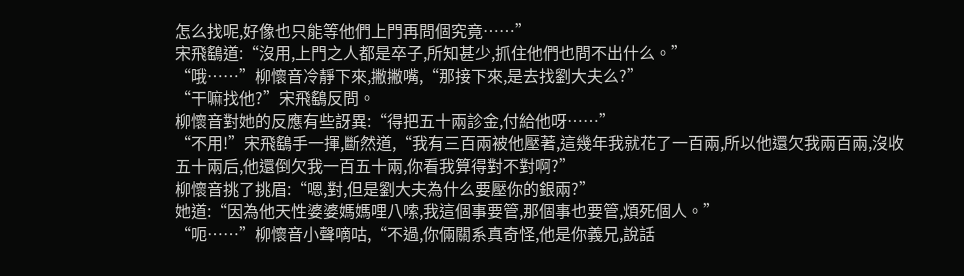怎么找呢,好像也只能等他們上門再問個究竟……”
宋飛鷂道:“沒用,上門之人都是卒子,所知甚少,抓住他們也問不出什么。”
“哦……”柳懷音冷靜下來,撇撇嘴,“那接下來,是去找劉大夫么?”
“干嘛找他?”宋飛鷂反問。
柳懷音對她的反應有些訝異:“得把五十兩診金,付給他呀……”
“不用!”宋飛鷂手一揮,斷然道,“我有三百兩被他壓著,這幾年我就花了一百兩,所以他還欠我兩百兩,沒收五十兩后,他還倒欠我一百五十兩,你看我算得對不對啊?”
柳懷音挑了挑眉:“嗯,對,但是劉大夫為什么要壓你的銀兩?”
她道:“因為他天性婆婆媽媽哩八嗦,我這個事要管,那個事也要管,煩死個人。”
“呃……”柳懷音小聲嘀咕,“不過,你倆關系真奇怪,他是你義兄,說話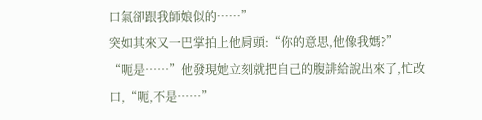口氣卻跟我師娘似的……”
突如其來又一巴掌拍上他肩頭:“你的意思,他像我媽?”
“呃是……”他發現她立刻就把自己的腹誹給說出來了,忙改口,“呃,不是……”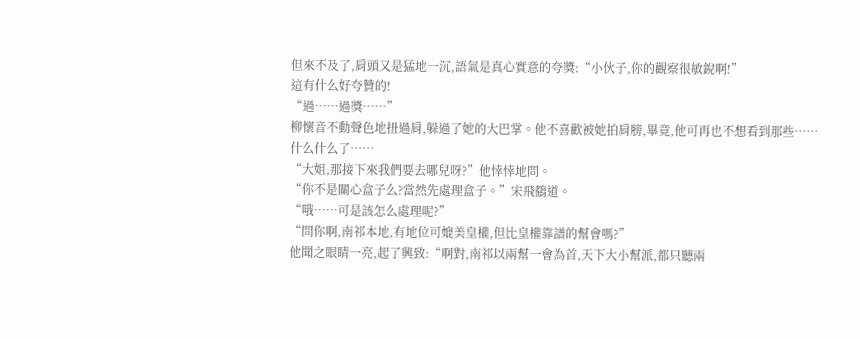但來不及了,肩頭又是猛地一沉,語氣是真心實意的夸獎:“小伙子,你的觀察很敏銳啊!”
這有什么好夸贊的!
“過……過獎……”
柳懷音不動聲色地扭過肩,躲過了她的大巴掌。他不喜歡被她拍肩膀,畢竟,他可再也不想看到那些……什么什么了……
“大姐,那接下來我們要去哪兒呀?”他悻悻地問。
“你不是關心盒子么?當然先處理盒子。”宋飛鷂道。
“哦……可是該怎么處理呢?”
“問你啊,南祁本地,有地位可媲美皇權,但比皇權靠譜的幫會嗎?”
他聞之眼睛一亮,起了興致:“啊對,南祁以兩幫一會為首,天下大小幫派,都只聽兩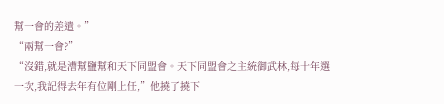幫一會的差遣。”
“兩幫一會?”
“沒錯,就是漕幫鹽幫和天下同盟會。天下同盟會之主統御武林,每十年選一次,我記得去年有位剛上任,”他撓了撓下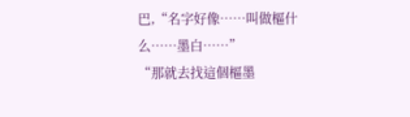巴,“名字好像……叫做樞什么……墨白……”
“那就去找這個樞墨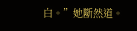白。”她斷然道。